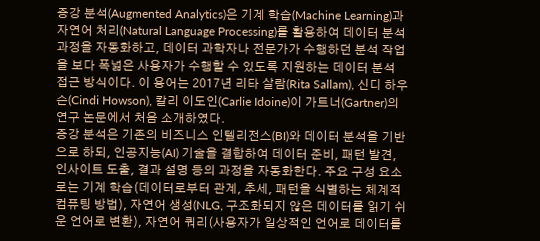증강 분석(Augmented Analytics)은 기계 학습(Machine Learning)과 자연어 처리(Natural Language Processing)를 활용하여 데이터 분석 과정을 자동화하고, 데이터 과학자나 전문가가 수행하던 분석 작업을 보다 폭넓은 사용자가 수행할 수 있도록 지원하는 데이터 분석 접근 방식이다. 이 용어는 2017년 리타 살람(Rita Sallam), 신디 하우슨(Cindi Howson), 칼리 이도인(Carlie Idoine)이 가트너(Gartner)의 연구 논문에서 처음 소개하였다.
증강 분석은 기존의 비즈니스 인텔리전스(BI)와 데이터 분석을 기반으로 하되, 인공지능(AI) 기술을 결합하여 데이터 준비, 패턴 발견, 인사이트 도출, 결과 설명 등의 과정을 자동화한다. 주요 구성 요소로는 기계 학습(데이터로부터 관계, 추세, 패턴을 식별하는 체계적 컴퓨팅 방법), 자연어 생성(NLG, 구조화되지 않은 데이터를 읽기 쉬운 언어로 변환), 자연어 쿼리(사용자가 일상적인 언어로 데이터를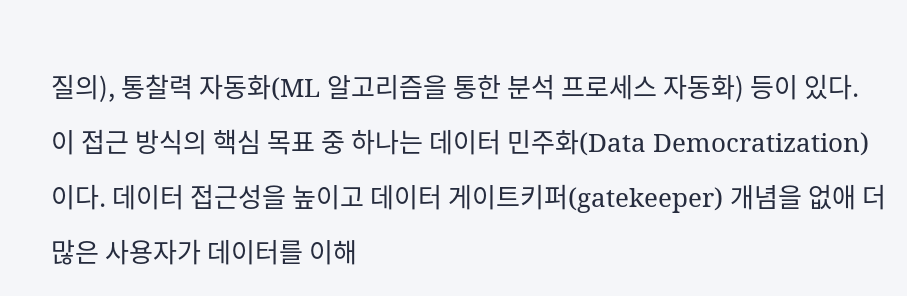질의), 통찰력 자동화(ML 알고리즘을 통한 분석 프로세스 자동화) 등이 있다.
이 접근 방식의 핵심 목표 중 하나는 데이터 민주화(Data Democratization)이다. 데이터 접근성을 높이고 데이터 게이트키퍼(gatekeeper) 개념을 없애 더 많은 사용자가 데이터를 이해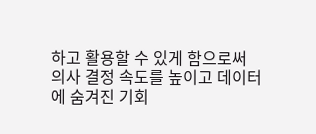하고 활용할 수 있게 함으로써 의사 결정 속도를 높이고 데이터에 숨겨진 기회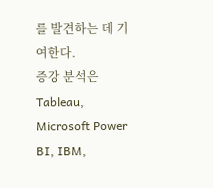를 발견하는 데 기여한다.
증강 분석은 Tableau, Microsoft Power BI, IBM,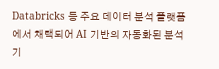Databricks 등 주요 데이터 분석 플랫폼에서 채택되어 AI 기반의 자동화된 분석 기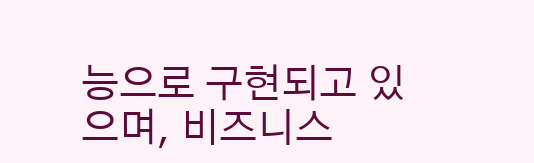능으로 구현되고 있으며, 비즈니스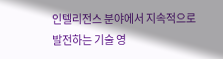인텔리전스 분야에서 지속적으로 발전하는 기술 영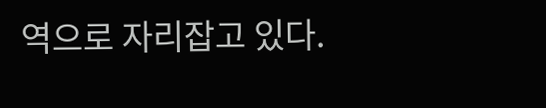역으로 자리잡고 있다.